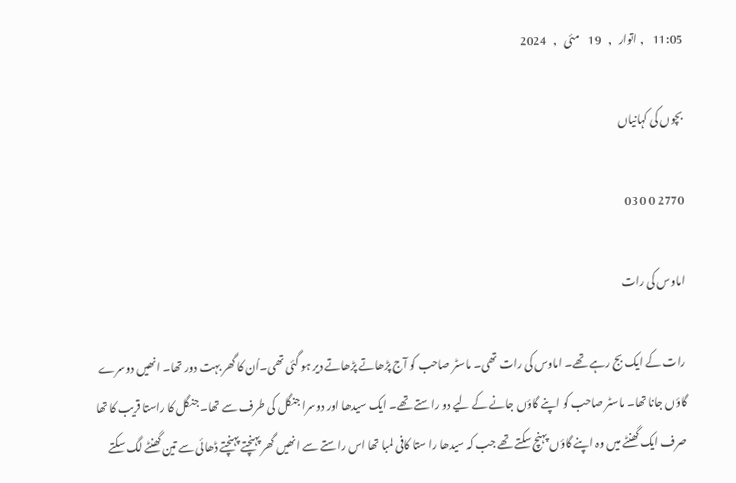11:05    , اتوار   ,   19    مئی   ,   2024

بچوں کی کہانیاں

2770 0 0 03

اماوس کی رات

رات کے ایک بج رہے تھے۔ اماوس کی رات تھی۔ ماسٹر صاحب کو آج پڑھاتے پڑھاتے دیر ہو گئی تھی۔اُن کا گھر بہت دور تھا۔ انھیں دوسرے گاؤں جانا تھا۔ ماسٹر صاحب کو اپنے گاؤں جانے کے لیے دو راستے تھے۔ ایک سیدھا اور دوسرا جنگل کی طرف سے تھا۔ جنگل کا راستا قریب کا تھا صرف ایک گھنٹے میں وہ اپنے گاؤں پہنچ سکتے تھے جب کہ سیدھا را ستا کافی لمبا تھا اس راستے سے انھیں گھر پہنچتے پہنچتے ڈھائی سے تین گھنٹے لگ سکتے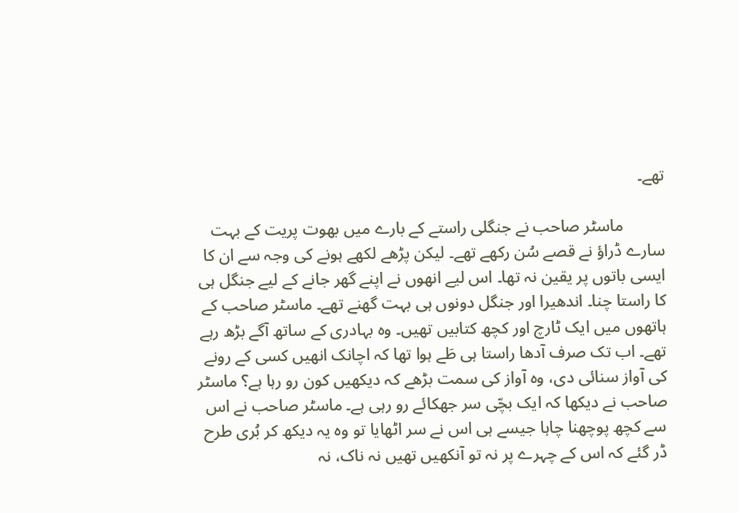تھے۔

          ماسٹر صاحب نے جنگلی راستے کے بارے میں بھوت پریت کے بہت سارے ڈراؤ نے قصے سُن رکھے تھے۔ لیکن پڑھے لکھے ہونے کی وجہ سے ان کا ایسی باتوں پر یقین نہ تھا۔ اس لیے انھوں نے اپنے گھر جانے کے لیے جنگل ہی کا راستا چنا۔ اندھیرا اور جنگل دونوں ہی بہت گھنے تھے۔ ماسٹر صاحب کے ہاتھوں میں ایک ٹارچ اور کچھ کتابیں تھیں۔ وہ بہادری کے ساتھ آگے بڑھ رہے تھے۔ اب تک صرف آدھا راستا ہی طَے ہوا تھا کہ اچانک انھیں کسی کے رونے کی آواز سنائی دی، وہ آواز کی سمت بڑھے کہ دیکھیں کون رو رہا ہے؟ ماسٹر صاحب نے دیکھا کہ ایک بچّی سر جھکائے رو رہی ہے۔ ماسٹر صاحب نے اس سے کچھ پوچھنا چاہا جیسے ہی اس نے سر اٹھایا تو وہ یہ دیکھ کر بُری طرح ڈر گئے کہ اس کے چہرے پر نہ تو آنکھیں تھیں نہ ناک، نہ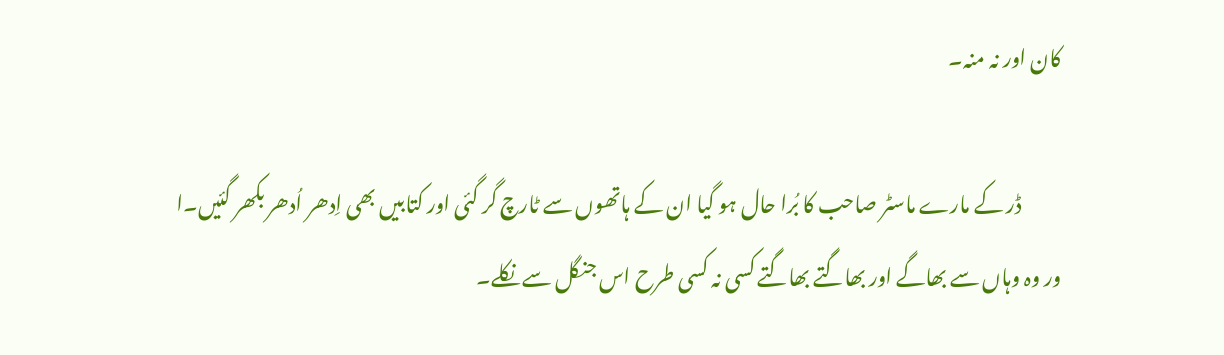کان اور نہ منہ۔

          ڈر کے مارے ماسٹر صاحب کا بُرا حال ہو گیا ان کے ہاتھوں سے ٹارچ گر گئی اور کتابیں بھی اِدھر اُدھر بکھر گئیں۔ا ور وہ وہاں سے بھاگے اور بھاگتے بھاگتے کسی نہ کسی طرح اس جنگل سے نکلے۔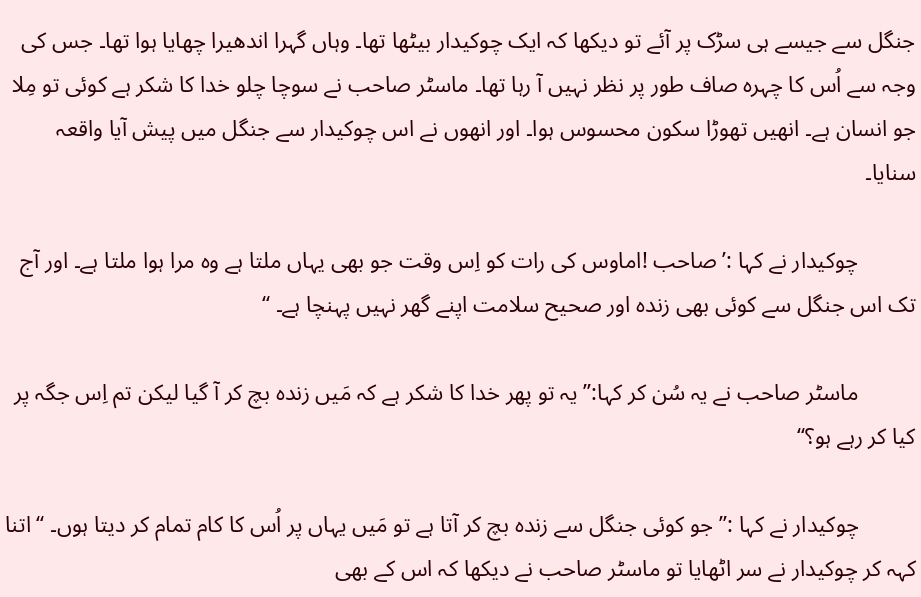جنگل سے جیسے ہی سڑک پر آئے تو دیکھا کہ ایک چوکیدار بیٹھا تھا۔ وہاں گہرا اندھیرا چھایا ہوا تھا۔ جس کی وجہ سے اُس کا چہرہ صاف طور پر نظر نہیں آ رہا تھا۔ ماسٹر صاحب نے سوچا چلو خدا کا شکر ہے کوئی تو مِلا جو انسان ہے۔ انھیں تھوڑا سکون محسوس ہوا۔ اور انھوں نے اس چوکیدار سے جنگل میں پیش آیا واقعہ سنایا۔

          چوکیدار نے کہا :’ صاحب !اماوس کی رات کو اِس وقت جو بھی یہاں ملتا ہے وہ مرا ہوا ملتا ہے۔ اور آج تک اس جنگل سے کوئی بھی زندہ اور صحیح سلامت اپنے گھر نہیں پہنچا ہے۔ ‘‘

          ماسٹر صاحب نے یہ سُن کر کہا:’’ یہ تو پھر خدا کا شکر ہے کہ مَیں زندہ بچ کر آ گیا لیکن تم اِس جگہ پر کیا کر رہے ہو؟‘‘

          چوکیدار نے کہا :’’ جو کوئی جنگل سے زندہ بچ کر آتا ہے تو مَیں یہاں پر اُس کا کام تمام کر دیتا ہوں۔ ‘‘ اتنا کہہ کر چوکیدار نے سر اٹھایا تو ماسٹر صاحب نے دیکھا کہ اس کے بھی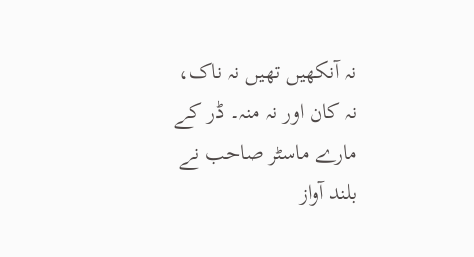نہ آنکھیں تھیں نہ ناک، نہ کان اور نہ منہ۔ ڈر کے مارے ماسٹر صاحب نے بلند آواز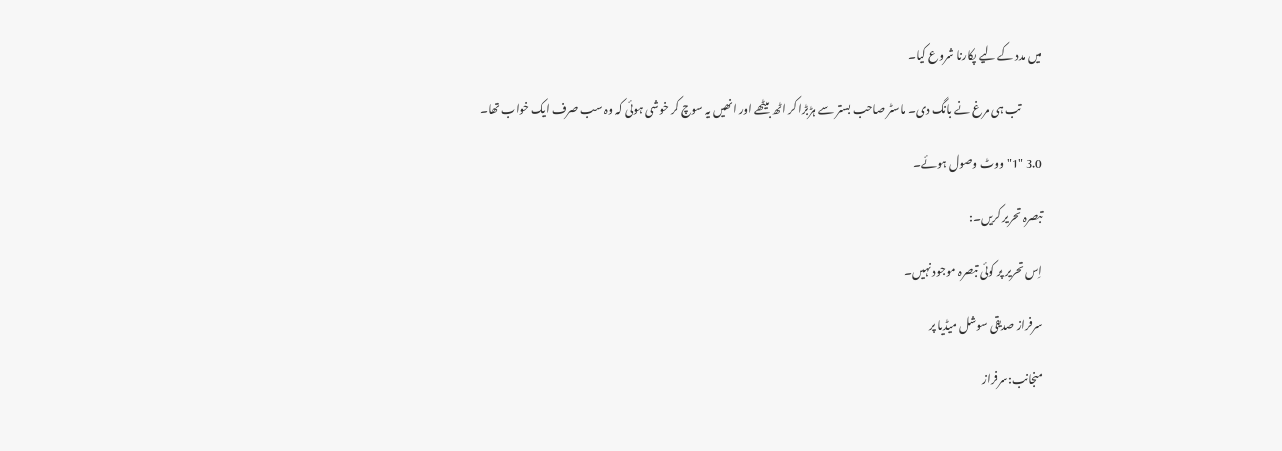میں مدد کے لیے پکارنا شروع کیا۔

          تب ہی مرغ نے بانگ دی۔ ماسٹر صاحب بستر سے ہڑبڑا کر اٹھ بیٹھے اور انھیں یہ سوچ کر خوشی ہوئی کہ وہ سب صرف ایک خواب تھا۔

3.0 "1"ووٹ وصول ہوئے۔

تبصرہ تحریر کریں۔:

اِس تحریر پر کوئی تبصرہ موجود نہیں۔

سرفراز صدیقی سوشل میڈیا پر

منجانب:سرفراز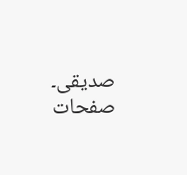صدیقی۔ صفحات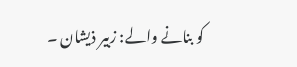کو بنانے والے: زبیر ذیشان ۔